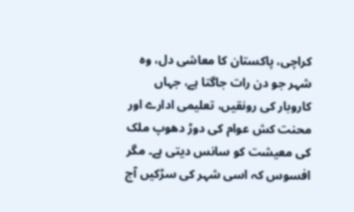کراچی، پاکستان کا معاشی دل، وہ شہر جو دن رات جاگتا ہے، جہاں کاروبار کی رونقیں، تعلیمی ادارے اور محنت کش عوام کی دوڑ دھوپ ملک کی معیشت کو سانس دیتی ہے۔ مگر افسوس کہ اسی شہر کی سڑکیں آج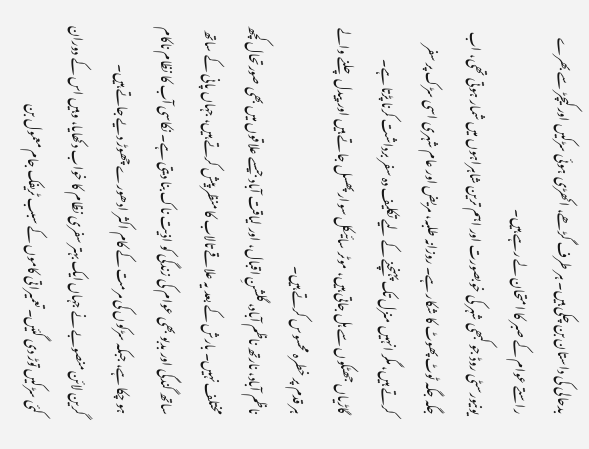بدحالی کی داستان بن چکی ہیں۔ ہر طرف گڑھے، اکھڑی ہوئی سڑکیں اور کیچڑ سے بھرے راستے عوام کے صبر کا امتحان لے رہے ہیں۔
یونیورسٹی روڈ جو کبھی شہر کی خوبصورت اور اہم ترین شاہراہوں میں شمار ہوتی تھی، اب جگہ جگہ ٹوٹ پھوٹ کا شکار ہے۔ روزانہ طلبہ، مریض اور عام شہری اسی سڑک پر سفر کرتے ہیں، مگر انہیں منزل تک پہنچنے کے لیے تکلیف دہ سفر برداشت کرنا پڑتا ہے۔ گاڑیاں جھٹکوں سے ہل جاتی ہیں، موٹر سائیکل سوار پھسل جاتے ہیں اور پیدل چلنے والے ہر قدم پر خطرہ محسوس کرتے ہیں۔
ناظم آباد، نارتھ ناظم آباد، گلشنِ اقبال، اور لیاقت آباد جیسے علاقوں میں بھی صورتحال کچھ مختلف نہیں۔ بارش کے بعد یہ علاقے تالاب کا منظر پیش کرتے ہیں، جہاں پانی کے ساتھ ساتھ گندگی اور بدبو بھی عوام کی زندگی کو اذیت ناک بنا دیتی ہے۔ نکاسی آب کا نظام ناکام ہو چکا ہے، جبکہ سڑکوں کی مرمت کے کام اکثر ادھورے چھوڑ دیے جاتے ہیں۔
گرین لائن منصوبے نے جہاں ایک بہتر سفری نظام کا خواب دکھایا، وہیں اس کے دوران کئی سڑکیں توڑ دی گئیں۔ تعمیراتی کاموں کے سبب ٹریفک جام معمول بن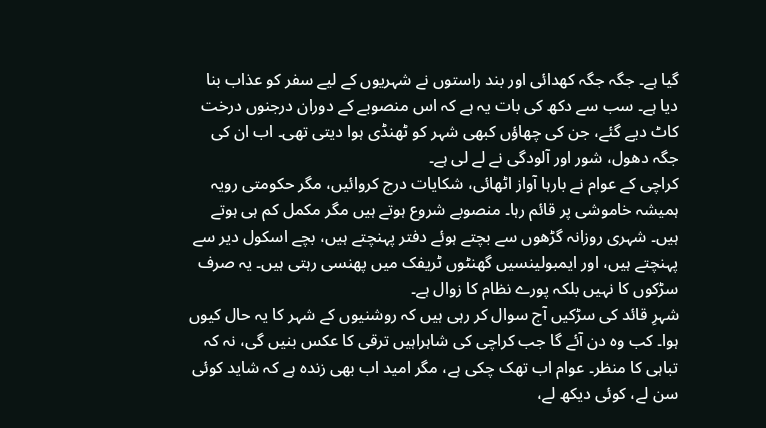گیا ہے۔ جگہ جگہ کھدائی اور بند راستوں نے شہریوں کے لیے سفر کو عذاب بنا دیا ہے۔ سب سے دکھ کی بات یہ ہے کہ اس منصوبے کے دوران درجنوں درخت کاٹ دیے گئے، جن کی چھاؤں کبھی شہر کو ٹھنڈی ہوا دیتی تھی۔ اب ان کی جگہ دھول، شور اور آلودگی نے لے لی ہے۔
کراچی کے عوام نے بارہا آواز اٹھائی، شکایات درج کروائیں، مگر حکومتی رویہ ہمیشہ خاموشی پر قائم رہا۔ منصوبے شروع ہوتے ہیں مگر مکمل کم ہی ہوتے ہیں۔ شہری روزانہ گڑھوں سے بچتے ہوئے دفتر پہنچتے ہیں، بچے اسکول دیر سے پہنچتے ہیں، اور ایمبولینسیں گھنٹوں ٹریفک میں پھنسی رہتی ہیں۔ یہ صرف سڑکوں کا نہیں بلکہ پورے نظام کا زوال ہے۔
شہرِ قائد کی سڑکیں آج سوال کر رہی ہیں کہ روشنیوں کے شہر کا یہ حال کیوں ہوا۔ کب وہ دن آئے گا جب کراچی کی شاہراہیں ترقی کا عکس بنیں گی، نہ کہ تباہی کا منظر۔ عوام اب تھک چکی ہے، مگر امید اب بھی زندہ ہے کہ شاید کوئی سن لے، کوئی دیکھ لے،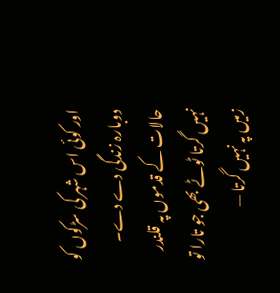اور کوئی اس شہر کی سڑکوں کو دوبارہ زندگی دے دے۔
حالات کے قدموں پہ قلندر نہیں گرتا ٹوٹے بھی جو تارا تو زمیں پہ نہیں گرتا —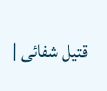قتیل شفائی |